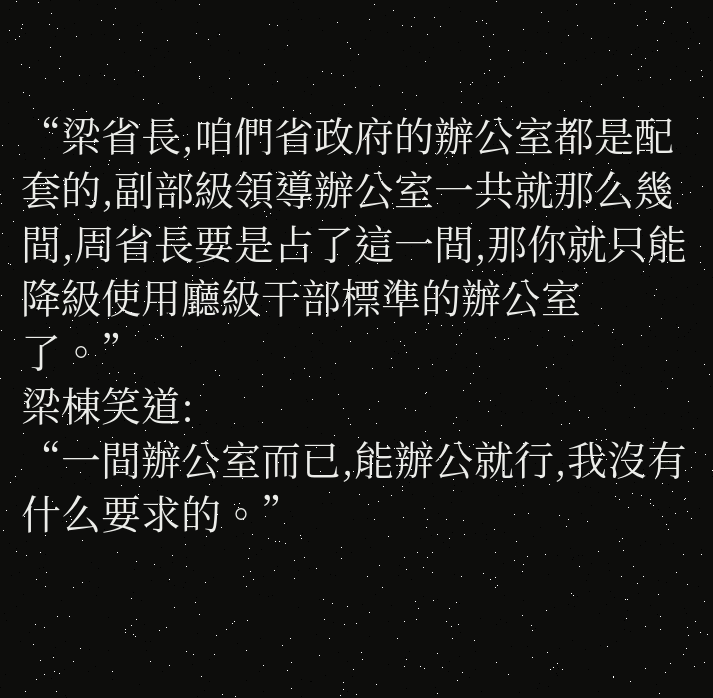“梁省長,咱們省政府的辦公室都是配套的,副部級領導辦公室一共就那么幾間,周省長要是占了這一間,那你就只能降級使用廳級干部標準的辦公室了。”
梁棟笑道:
“一間辦公室而已,能辦公就行,我沒有什么要求的。”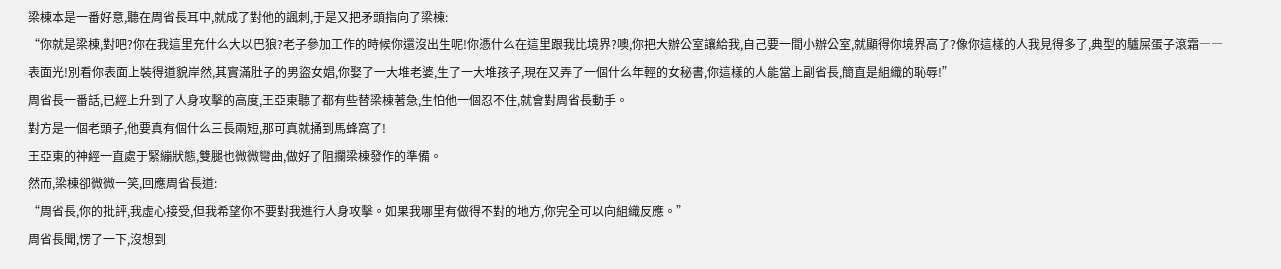梁棟本是一番好意,聽在周省長耳中,就成了對他的諷刺,于是又把矛頭指向了梁棟:
“你就是梁棟,對吧?你在我這里充什么大以巴狼?老子參加工作的時候你還沒出生呢!你憑什么在這里跟我比境界?噢,你把大辦公室讓給我,自己要一間小辦公室,就顯得你境界高了?像你這樣的人我見得多了,典型的驢屎蛋子滾霜――表面光!別看你表面上裝得道貌岸然,其實滿肚子的男盜女娼,你娶了一大堆老婆,生了一大堆孩子,現在又弄了一個什么年輕的女秘書,你這樣的人能當上副省長,簡直是組織的恥辱!”
周省長一番話,已經上升到了人身攻擊的高度,王亞東聽了都有些替梁棟著急,生怕他一個忍不住,就會對周省長動手。
對方是一個老頭子,他要真有個什么三長兩短,那可真就捅到馬蜂窩了!
王亞東的神經一直處于緊繃狀態,雙腿也微微彎曲,做好了阻攔梁棟發作的準備。
然而,梁棟卻微微一笑,回應周省長道:
“周省長,你的批評,我虛心接受,但我希望你不要對我進行人身攻擊。如果我哪里有做得不對的地方,你完全可以向組織反應。”
周省長聞,愣了一下,沒想到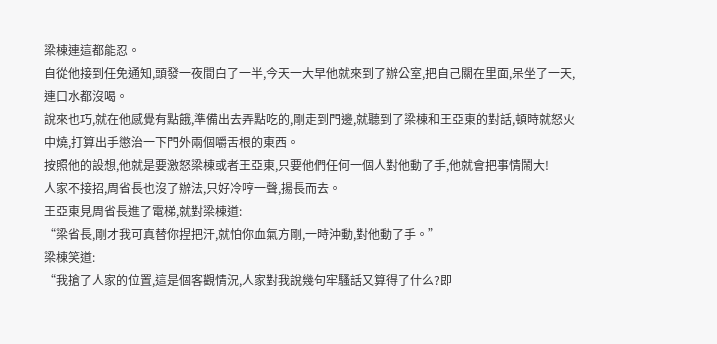梁棟連這都能忍。
自從他接到任免通知,頭發一夜間白了一半,今天一大早他就來到了辦公室,把自己關在里面,呆坐了一天,連口水都沒喝。
說來也巧,就在他感覺有點餓,準備出去弄點吃的,剛走到門邊,就聽到了梁棟和王亞東的對話,頓時就怒火中燒,打算出手懲治一下門外兩個嚼舌根的東西。
按照他的設想,他就是要激怒梁棟或者王亞東,只要他們任何一個人對他動了手,他就會把事情鬧大!
人家不接招,周省長也沒了辦法,只好冷哼一聲,揚長而去。
王亞東見周省長進了電梯,就對梁棟道:
“梁省長,剛才我可真替你捏把汗,就怕你血氣方剛,一時沖動,對他動了手。”
梁棟笑道:
“我搶了人家的位置,這是個客觀情況,人家對我說幾句牢騷話又算得了什么?即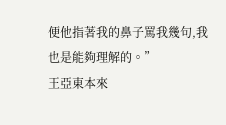便他指著我的鼻子罵我幾句,我也是能夠理解的。”
王亞東本來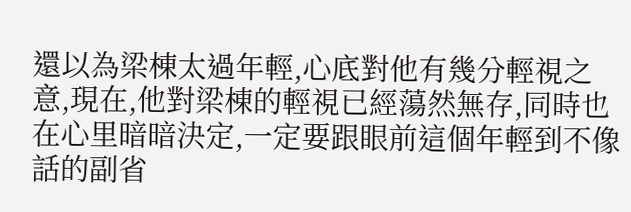還以為梁棟太過年輕,心底對他有幾分輕視之意,現在,他對梁棟的輕視已經蕩然無存,同時也在心里暗暗決定,一定要跟眼前這個年輕到不像話的副省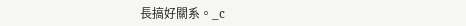長搞好關系。_c